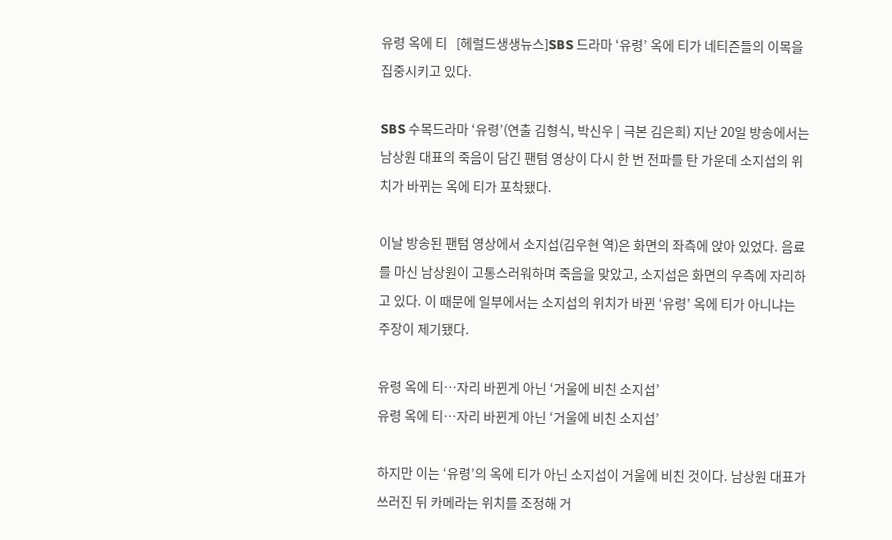유령 옥에 티   [헤럴드생생뉴스]SBS 드라마 ‘유령’ 옥에 티가 네티즌들의 이목을 집중시키고 있다.

SBS 수목드라마 ‘유령’(연출 김형식, 박신우 | 극본 김은희) 지난 20일 방송에서는 남상원 대표의 죽음이 담긴 팬텀 영상이 다시 한 번 전파를 탄 가운데 소지섭의 위치가 바뀌는 옥에 티가 포착됐다.

이날 방송된 팬텀 영상에서 소지섭(김우현 역)은 화면의 좌측에 앉아 있었다. 음료를 마신 남상원이 고통스러워하며 죽음을 맞았고, 소지섭은 화면의 우측에 자리하고 있다. 이 때문에 일부에서는 소지섭의 위치가 바뀐 ‘유령’ 옥에 티가 아니냐는 주장이 제기됐다.

유령 옥에 티…자리 바뀐게 아닌 ‘거울에 비친 소지섭’
유령 옥에 티…자리 바뀐게 아닌 ‘거울에 비친 소지섭’

하지만 이는 ‘유령’의 옥에 티가 아닌 소지섭이 거울에 비친 것이다. 남상원 대표가 쓰러진 뒤 카메라는 위치를 조정해 거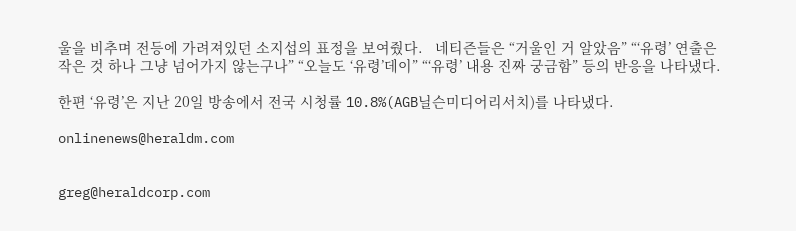울을 비추며 전등에 가려져있던 소지섭의 표정을 보여줬다.   네티즌들은 “거울인 거 알았음” “‘유령’ 연출은 작은 것 하나 그냥 넘어가지 않는구나” “오늘도 ‘유령’데이” “‘유령’ 내용 진짜 궁금함” 등의 반응을 나타냈다.

한편 ‘유령’은 지난 20일 방송에서 전국 시청률 10.8%(AGB닐슨미디어리서치)를 나타냈다.

onlinenews@heraldm.com


greg@heraldcorp.com